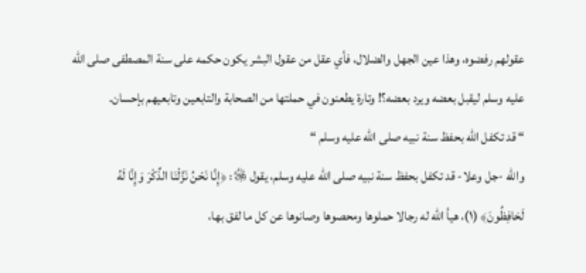عقولهم رفضوه، وهذا عين الجهل والضلال، فأي عقل من عقول البشر يكون حكمه على سنة المصطفى صلى الله عليه وسلم ليقبل بعضه ويرد بعضه؟! وتارة يطعنون في حملتها من الصحابة والتابعين وتابعيهم بإحسان.
“ قد تكفل الله بحفظ سنة نبيه صلى الله عليه وسلم “
والله -جل وعلا- قد تكفل بحفظ سنة نبيه صلى الله عليه وسلم، يقول ﷿: ﴿إِنَّا نَحْنُ نَزَّلْنَا الذِّكْرَ وَإِنَّا لَهُ لَحَافِظُونَ﴾ (١)، هيأ الله له رجالا حملوها ومحصوها وصانوها عن كل ما لفق بها،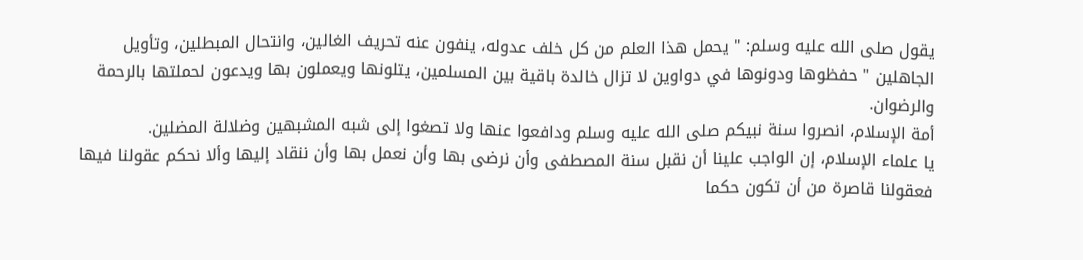يقول صلى الله عليه وسلم: " يحمل هذا العلم من كل خلف عدوله، ينفون عنه تحريف الغالين، وانتحال المبطلين، وتأويل الجاهلين " حفظوها ودونوها في دواوين لا تزال خالدة باقية بين المسلمين، يتلونها ويعملون بها ويدعون لحملتها بالرحمة والرضوان.
أمة الإسلام، انصروا سنة نبيكم صلى الله عليه وسلم ودافعوا عنها ولا تصغوا إلى شبه المشبهين وضلالة المضلين.
يا علماء الإسلام، إن الواجب علينا أن نقبل سنة المصطفى وأن نرضى بها وأن نعمل بها وأن ننقاد إليها وألا نحكم عقولنا فيها فعقولنا قاصرة من أن تكون حكما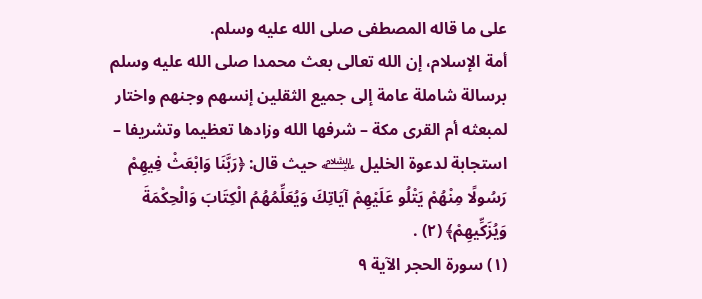على ما قاله المصطفى صلى الله عليه وسلم.
أمة الإسلام، إن الله تعالى بعث محمدا صلى الله عليه وسلم برسالة شاملة عامة إلى جميع الثقلين إنسهم وجنهم واختار لمبعثه أم القرى مكة – شرفها الله وزادها تعظيما وتشريفا – استجابة لدعوة الخليل ﵇ حيث قال: ﴿رَبَّنَا وَابْعَثْ فِيهِمْ رَسُولًا مِنْهُمْ يَتْلُو عَلَيْهِمْ آيَاتِكَ وَيُعَلِّمُهُمُ الْكِتَابَ وَالْحِكْمَةَ وَيُزَكِّيهِمْ﴾ (٢) .
(١) سورة الحجر الآية ٩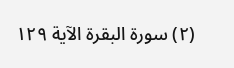(٢) سورة البقرة الآية ١٢٩